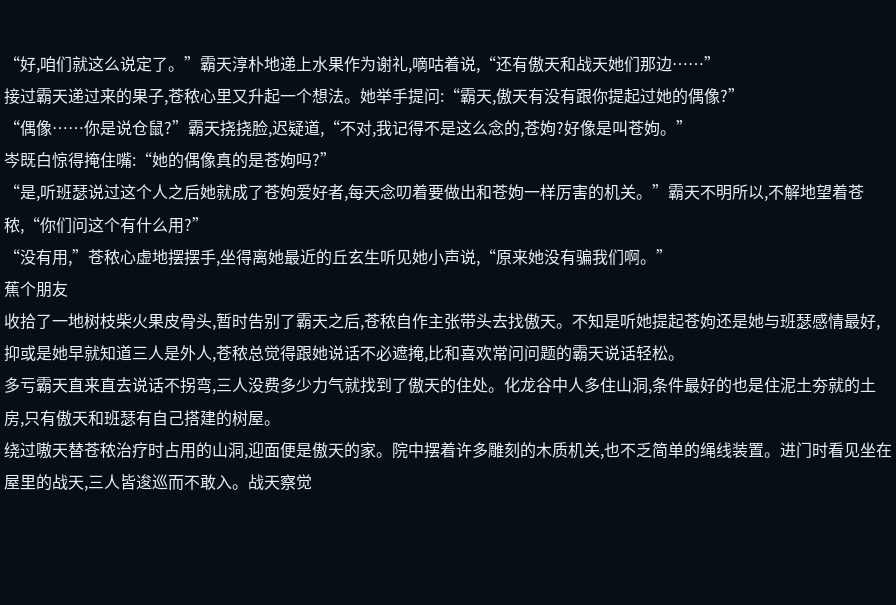“好,咱们就这么说定了。”霸天淳朴地递上水果作为谢礼,嘀咕着说,“还有傲天和战天她们那边……”
接过霸天递过来的果子,苍秾心里又升起一个想法。她举手提问:“霸天,傲天有没有跟你提起过她的偶像?”
“偶像……你是说仓鼠?”霸天挠挠脸,迟疑道,“不对,我记得不是这么念的,苍姁?好像是叫苍姁。”
岑既白惊得掩住嘴:“她的偶像真的是苍姁吗?”
“是,听班瑟说过这个人之后她就成了苍姁爱好者,每天念叨着要做出和苍姁一样厉害的机关。”霸天不明所以,不解地望着苍秾,“你们问这个有什么用?”
“没有用,”苍秾心虚地摆摆手,坐得离她最近的丘玄生听见她小声说,“原来她没有骗我们啊。”
蕉个朋友
收拾了一地树枝柴火果皮骨头,暂时告别了霸天之后,苍秾自作主张带头去找傲天。不知是听她提起苍姁还是她与班瑟感情最好,抑或是她早就知道三人是外人,苍秾总觉得跟她说话不必遮掩,比和喜欢常问问题的霸天说话轻松。
多亏霸天直来直去说话不拐弯,三人没费多少力气就找到了傲天的住处。化龙谷中人多住山洞,条件最好的也是住泥土夯就的土房,只有傲天和班瑟有自己搭建的树屋。
绕过嗷天替苍秾治疗时占用的山洞,迎面便是傲天的家。院中摆着许多雕刻的木质机关,也不乏简单的绳线装置。进门时看见坐在屋里的战天,三人皆逡巡而不敢入。战天察觉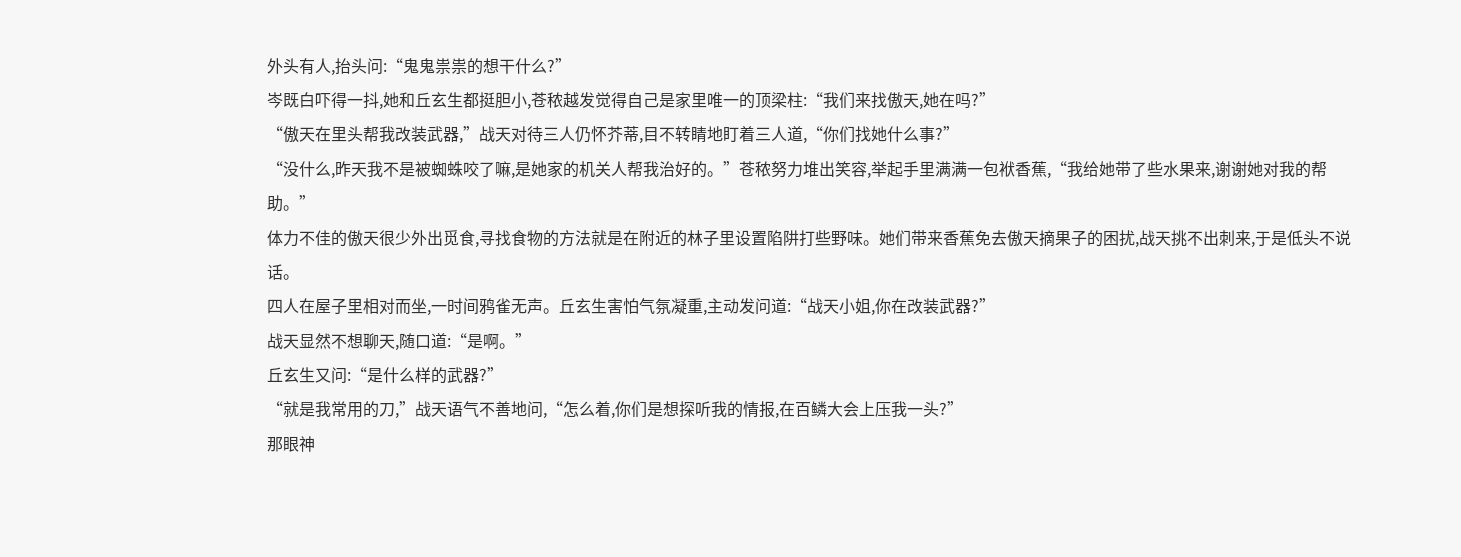外头有人,抬头问:“鬼鬼祟祟的想干什么?”
岑既白吓得一抖,她和丘玄生都挺胆小,苍秾越发觉得自己是家里唯一的顶梁柱:“我们来找傲天,她在吗?”
“傲天在里头帮我改装武器,”战天对待三人仍怀芥蒂,目不转睛地盯着三人道,“你们找她什么事?”
“没什么,昨天我不是被蜘蛛咬了嘛,是她家的机关人帮我治好的。”苍秾努力堆出笑容,举起手里满满一包袱香蕉,“我给她带了些水果来,谢谢她对我的帮助。”
体力不佳的傲天很少外出觅食,寻找食物的方法就是在附近的林子里设置陷阱打些野味。她们带来香蕉免去傲天摘果子的困扰,战天挑不出刺来,于是低头不说话。
四人在屋子里相对而坐,一时间鸦雀无声。丘玄生害怕气氛凝重,主动发问道:“战天小姐,你在改装武器?”
战天显然不想聊天,随口道:“是啊。”
丘玄生又问:“是什么样的武器?”
“就是我常用的刀,”战天语气不善地问,“怎么着,你们是想探听我的情报,在百鳞大会上压我一头?”
那眼神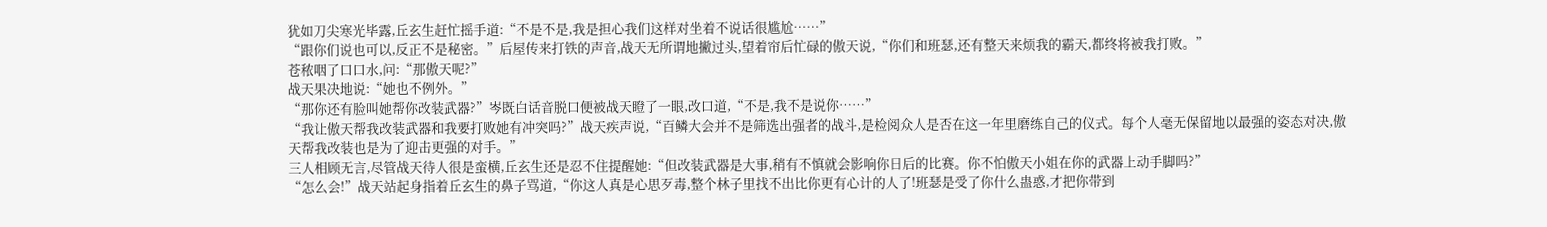犹如刀尖寒光毕露,丘玄生赶忙摇手道:“不是不是,我是担心我们这样对坐着不说话很尴尬……”
“跟你们说也可以,反正不是秘密。”后屋传来打铁的声音,战天无所谓地撇过头,望着帘后忙碌的傲天说,“你们和班瑟,还有整天来烦我的霸天,都终将被我打败。”
苍秾咽了口口水,问:“那傲天呢?”
战天果决地说:“她也不例外。”
“那你还有脸叫她帮你改装武器?”岑既白话音脱口便被战天瞪了一眼,改口道,“不是,我不是说你……”
“我让傲天帮我改装武器和我要打败她有冲突吗?”战天疾声说,“百鳞大会并不是筛选出强者的战斗,是检阅众人是否在这一年里磨练自己的仪式。每个人毫无保留地以最强的姿态对决,傲天帮我改装也是为了迎击更强的对手。”
三人相顾无言,尽管战天待人很是蛮横,丘玄生还是忍不住提醒她:“但改装武器是大事,稍有不慎就会影响你日后的比赛。你不怕傲天小姐在你的武器上动手脚吗?”
“怎么会!”战天站起身指着丘玄生的鼻子骂道,“你这人真是心思歹毒,整个林子里找不出比你更有心计的人了!班瑟是受了你什么蛊惑,才把你带到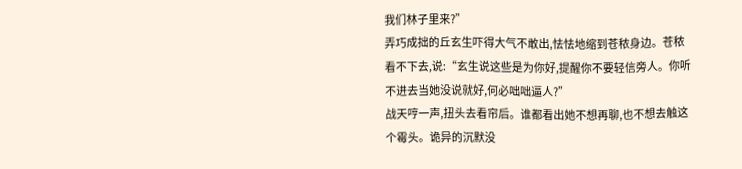我们林子里来?”
弄巧成拙的丘玄生吓得大气不敢出,怯怯地缩到苍秾身边。苍秾看不下去,说:“玄生说这些是为你好,提醒你不要轻信旁人。你听不进去当她没说就好,何必咄咄逼人?”
战天哼一声,扭头去看帘后。谁都看出她不想再聊,也不想去触这个霉头。诡异的沉默没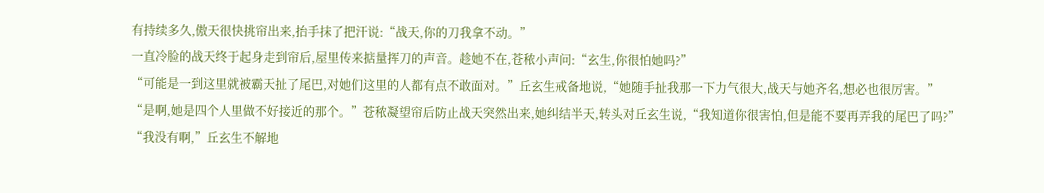有持续多久,傲天很快挑帘出来,抬手抹了把汗说:“战天,你的刀我拿不动。”
一直冷脸的战天终于起身走到帘后,屋里传来掂量挥刀的声音。趁她不在,苍秾小声问:“玄生,你很怕她吗?”
“可能是一到这里就被霸天扯了尾巴,对她们这里的人都有点不敢面对。”丘玄生戒备地说,“她随手扯我那一下力气很大,战天与她齐名,想必也很厉害。”
“是啊,她是四个人里做不好接近的那个。”苍秾凝望帘后防止战天突然出来,她纠结半天,转头对丘玄生说,“我知道你很害怕,但是能不要再弄我的尾巴了吗?”
“我没有啊,”丘玄生不解地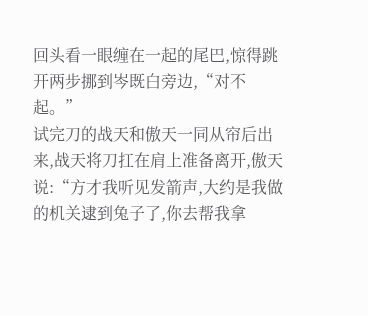回头看一眼缠在一起的尾巴,惊得跳开两步挪到岑既白旁边,“对不起。”
试完刀的战天和傲天一同从帘后出来,战天将刀扛在肩上准备离开,傲天说:“方才我听见发箭声,大约是我做的机关逮到兔子了,你去帮我拿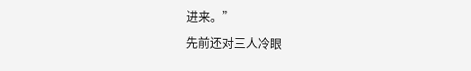进来。”
先前还对三人冷眼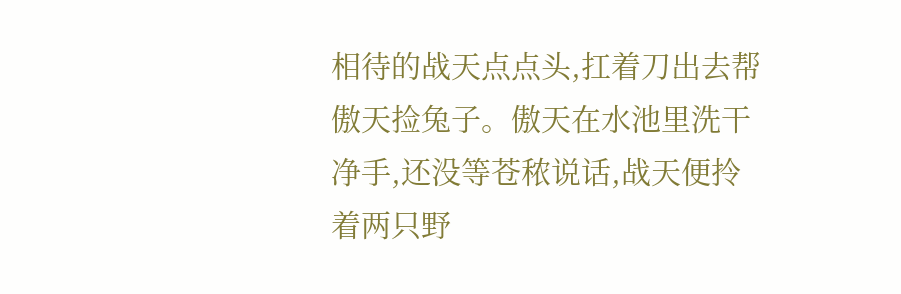相待的战天点点头,扛着刀出去帮傲天捡兔子。傲天在水池里洗干净手,还没等苍秾说话,战天便拎着两只野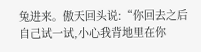兔进来。傲天回头说:“你回去之后自己试一试,小心我背地里在你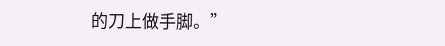的刀上做手脚。”